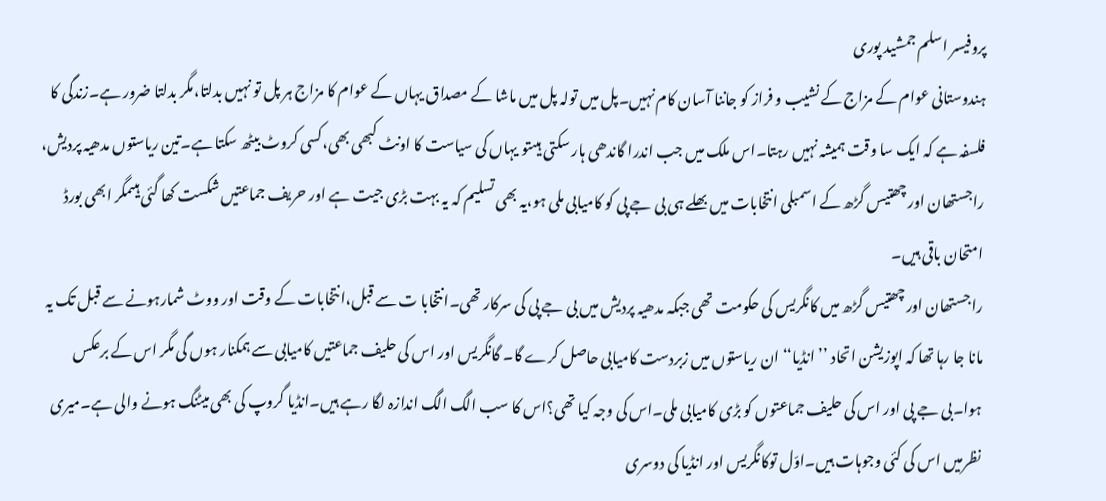پروفیسر اسلم جمشید پوری
ہندوستانی عوام کے مزاج کے نشیب و فراز کو جاننا آسان کام نہیں۔پل میں تولہ پل میں ماشا کے مصداق یہاں کے عوام کا مزاج ہر پل تو نہیں بدلتا،مگر بدلتا ضرور ہے۔زندگی کا فلسفہ ہے کہ ایک سا وقت ہمیشہ نہیں رہتا۔اس ملک میں جب اندرا گاندھی ہار سکتی ہیںتو یہاں کی سیاست کا اونٹ کبھی بھی،کسی کروٹ بیٹھ سکتا ہے۔تین ریاستوں مدھیہ پردیش، راجستھان اور چھتیس گڑھ کے اسمبلی انتخابات میں بھلے ہی بی جے پی کو کامیابی ملی ہو،یہ بھی تسلیم کہ یہ بہت بڑی جیت ہے اور حریف جماعتیں شکست کھا گئی ہیںمگر ابھی بورڈ امتحان باقی ہیں۔
راجستھان اور چھتیس گڑھ میں کانگریس کی حکومت تھی جبکہ مدھیہ پردیش میں بی جے پی کی سرکار تھی۔انتخابا ت سے قبل،انتخابات کے وقت اور ووٹ شمارہونے سے قبل تک یہ مانا جا رہا تھا کہ اپوزیشن اتحاد ’’ انڈیا‘‘ ان ریاستوں میں زبردست کامیابی حاصل کرے گا۔ گانگریس اور اس کی حلیف جماعتیں کامیابی سے ہمکنار ہوں گی مگر اس کے برعکس ہوا۔بی جے پی اور اس کی حلیف جماعتوں کو بڑی کامیابی ملی۔اس کی وجہ کیا تھی؟اس کا سب الگ الگ اندازہ لگا رہے ہیں۔انڈیا گروپ کی بھی میٹنگ ہونے والی ہے۔میری نظرمیں اس کی کئی وجوہات ہیں۔اوّل توکانگریس اور انڈیا کی دوسری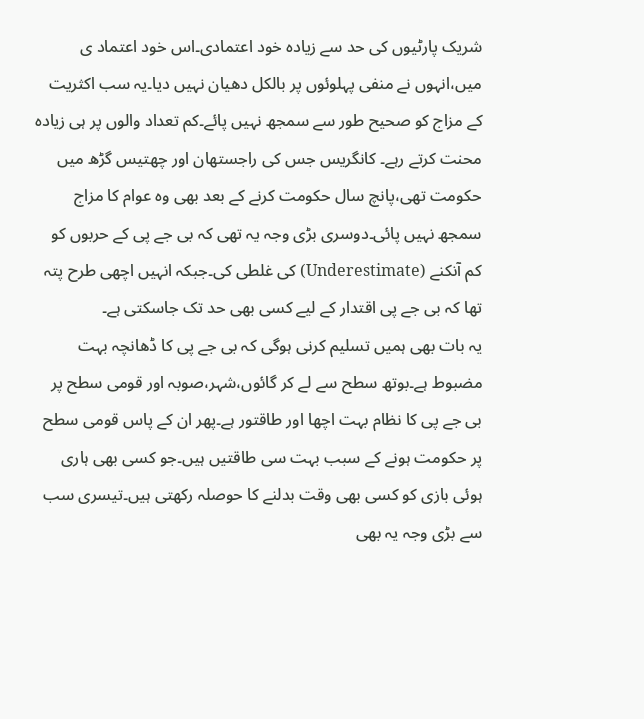شریک پارٹیوں کی حد سے زیادہ خود اعتمادی۔اس خود اعتماد ی میں،انہوں نے منفی پہلوئوں پر بالکل دھیان نہیں دیا۔یہ سب اکثریت کے مزاج کو صحیح طور سے سمجھ نہیں پائے۔کم تعداد والوں پر ہی زیادہ محنت کرتے رہے۔ کانگریس جس کی راجستھان اور چھتیس گڑھ میں حکومت تھی،پانچ سال حکومت کرنے کے بعد بھی وہ عوام کا مزاج سمجھ نہیں پائی۔دوسری بڑی وجہ یہ تھی کہ بی جے پی کے حربوں کو کم آنکنے (Underestimate) کی غلطی کی۔جبکہ انہیں اچھی طرح پتہ تھا کہ بی جے پی اقتدار کے لیے کسی بھی حد تک جاسکتی ہے۔
یہ بات بھی ہمیں تسلیم کرنی ہوگی کہ بی جے پی کا ڈھانچہ بہت مضبوط ہے۔بوتھ سطح سے لے کر گائوں،شہر،صوبہ اور قومی سطح پر بی جے پی کا نظام بہت اچھا اور طاقتور ہے۔پھر ان کے پاس قومی سطح پر حکومت ہونے کے سبب بہت سی طاقتیں ہیں۔جو کسی بھی ہاری ہوئی بازی کو کسی بھی وقت بدلنے کا حوصلہ رکھتی ہیں۔تیسری سب سے بڑی وجہ یہ بھی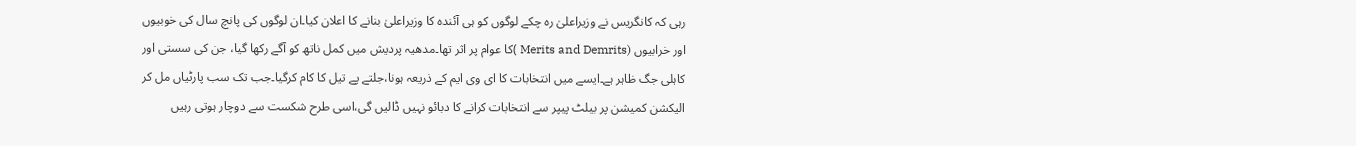رہی کہ کانگریس نے وزیراعلیٰ رہ چکے لوگوں کو ہی آئندہ کا وزیراعلیٰ بنانے کا اعلان کیا۔ان لوگوں کی پانچ سال کی خوبیوں اور خرابیوں (Merits and Demrits )کا عوام پر اثر تھا۔مدھیہ پردیش میں کمل ناتھ کو آگے رکھا گیا، جن کی سستی اور کاہلی جگ ظاہر ہے۔ایسے میں انتخابات کا ای وی ایم کے ذریعہ ہونا،جلتے پے تیل کا کام کرگیا۔جب تک سب پارٹیاں مل کر الیکشن کمیشن پر بیلٹ پیپر سے انتخابات کرانے کا دبائو نہیں ڈالیں گی،اسی طرح شکست سے دوچار ہوتی رہیں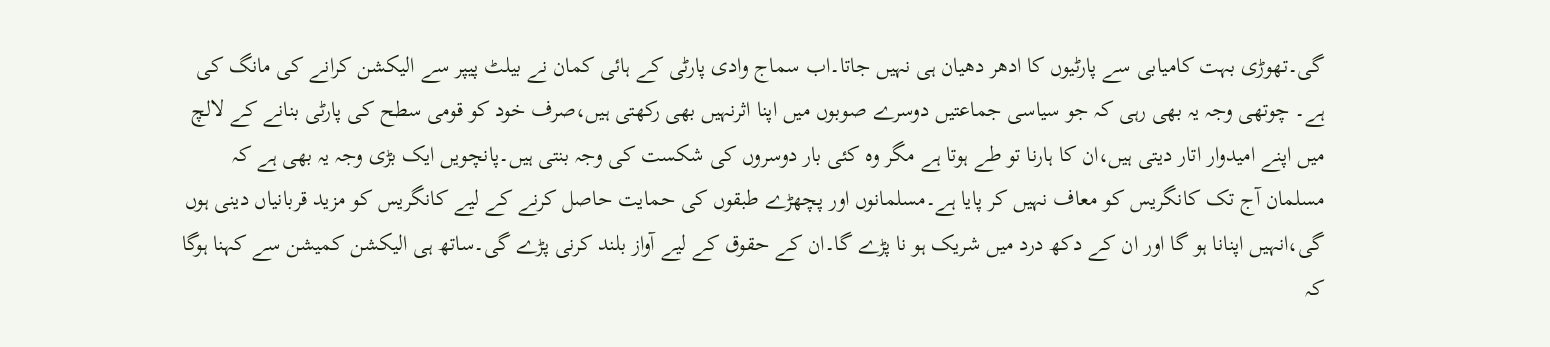گی۔تھوڑی بہت کامیابی سے پارٹیوں کا ادھر دھیان ہی نہیں جاتا۔اب سماج وادی پارٹی کے ہائی کمان نے بیلٹ پیپر سے الیکشن کرانے کی مانگ کی ہے۔ چوتھی وجہ یہ بھی رہی کہ جو سیاسی جماعتیں دوسرے صوبوں میں اپنا اثرنہیں بھی رکھتی ہیں،صرف خود کو قومی سطح کی پارٹی بنانے کے لالچ میں اپنے امیدوار اتار دیتی ہیں،ان کا ہارنا تو طے ہوتا ہے مگر وہ کئی بار دوسروں کی شکست کی وجہ بنتی ہیں۔پانچویں ایک بڑی وجہ یہ بھی ہے کہ مسلمان آج تک کانگریس کو معاف نہیں کر پایا ہے۔مسلمانوں اور پچھڑے طبقوں کی حمایت حاصل کرنے کے لیے کانگریس کو مزید قربانیاں دینی ہوں گی،انہیں اپنانا ہو گا اور ان کے دکھ درد میں شریک ہو نا پڑے گا۔ان کے حقوق کے لیے آواز بلند کرنی پڑے گی۔ساتھ ہی الیکشن کمیشن سے کہنا ہوگا کہ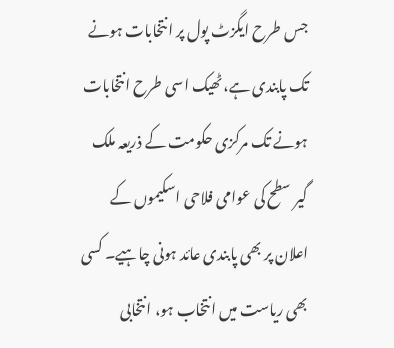جس طرح ایگزٹ پول پر انتخابات ہونے تک پابندی ہے،ٹھیک اسی طرح انتخابات ہونے تک مرکزی حکومت کے ذریعہ ملک گیر سطح کی عوامی فلاحی اسکیموں کے اعلان پر بھی پابندی عائد ہونی چاہیے۔ کسی بھی ریاست میں انتخاب ہو، انتخابی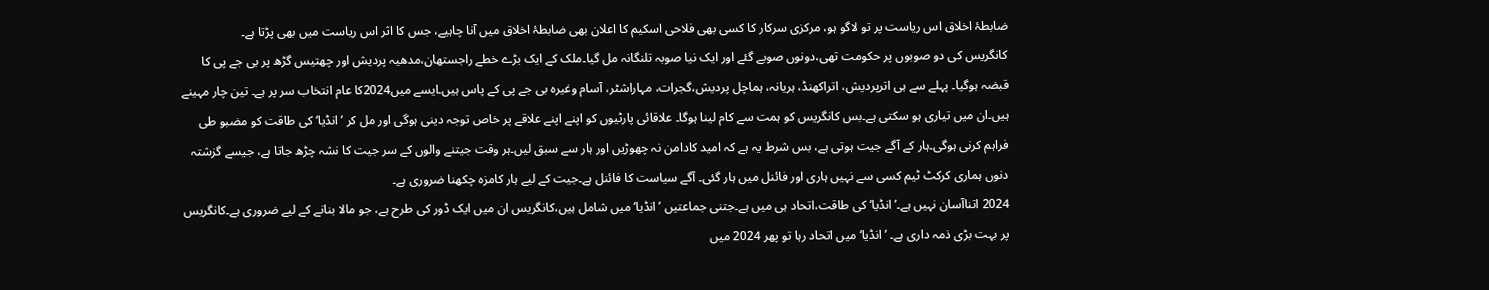ضابطۂ اخلاق اس ریاست پر تو لاگو ہو، مرکزی سرکار کا کسی بھی فلاحی اسکیم کا اعلان بھی ضابطۂ اخلاق میں آنا چاہیے، جس کا اثر اس ریاست میں بھی پڑتا ہے۔
کانگریس کی دو صوبوں پر حکومت تھی،دونوں صوبے گئے اور ایک نیا صوبہ تلنگانہ مل گیا۔ملک کے ایک بڑے خطے راجستھان،مدھیہ پردیش اور چھتیس گڑھ پر بی جے پی کا قبضہ ہوگیا۔ پہلے سے ہی اترپردیش، اتراکھنڈ، ہریانہ، ہماچل پردیش،گجرات، مہاراشٹر، آسام وغیرہ بی جے پی کے پاس ہیں۔ایسے میں2024کا عام انتخاب سر پر ہے۔ تین چار مہینے ہیں۔ان میں تیاری ہو سکتی ہے۔بس کانگریس کو ہمت سے کام لینا ہوگا۔ علاقائی پارٹیوں کو اپنے اپنے علاقے پر خاص توجہ دینی ہوگی اور مل کر ’انڈیا‘ کی طاقت کو مضبو طی فراہم کرنی ہوگی۔ہار کے آگے جیت ہوتی ہے، بس شرط یہ ہے کہ امید کادامن نہ چھوڑیں اور ہار سے سبق لیں۔ہر وقت جیتنے والوں کے سر جیت کا نشہ چڑھ جاتا ہے، جیسے گزشتہ دنوں ہماری کرکٹ ٹیم کسی سے نہیں ہاری اور فائنل میں ہار گئی۔ آگے سیاست کا فائنل ہے۔جیت کے لیے ہار کامزہ چکھنا ضروری ہے۔
2024 اتناآسان نہیں ہے۔’انڈیا‘ کی طاقت،اتحاد ہی میں ہے۔جتنی جماعتیں ’انڈیا‘ میں شامل ہیں،کانگریس ان میں ایک ڈور کی طرح ہے، جو مالا بنانے کے لیے ضروری ہے۔کانگریس پر بہت بڑی ذمہ داری ہے۔ ’انڈیا‘ میں اتحاد رہا تو پھر 2024 میں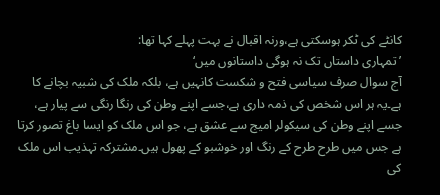کانٹے کی ٹکر ہوسکتی ہے،ورنہ اقبال نے بہت پہلے کہا تھا:
’ تمہاری داستاں تک نہ ہوگی داستانوں میں‘
آج سوال صرف سیاسی فتح و شکست کانہیں ہے، بلکہ ملک کی شبیہ بچانے کا ہے۔یہ ہر اس شخص کی ذمہ داری ہے،جسے اپنے وطن کی رنگا رنگی سے پیار ہے، جسے اپنے وطن کی سیکولر امیج سے عشق ہے، جو اس ملک کو ایسا باغ تصور کرتا ہے جس میں طرح طرح کے رنگ اور خوشبو کے پھول ہیں۔مشترکہ تہذیب اس ملک کی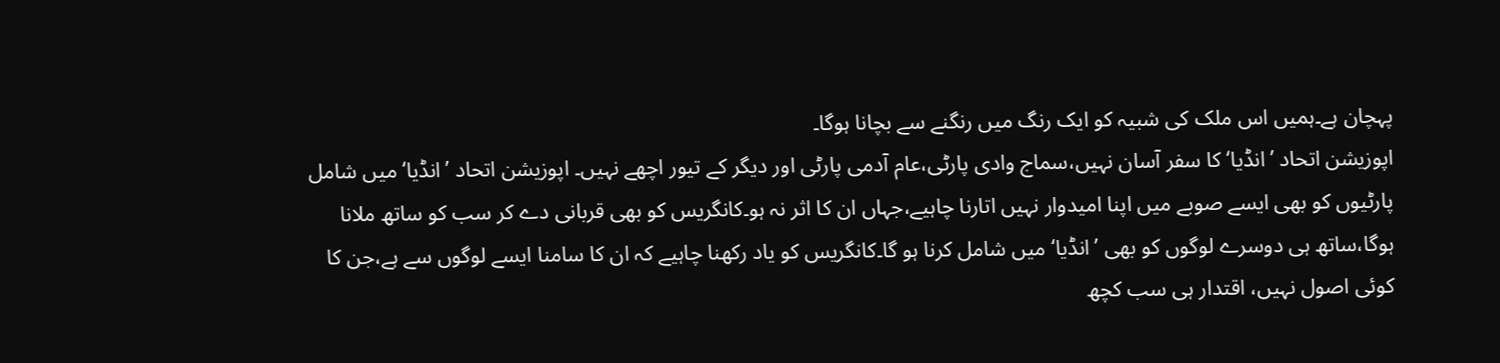پہچان ہے۔ہمیں اس ملک کی شبیہ کو ایک رنگ میں رنگنے سے بچانا ہوگا۔
اپوزیشن اتحاد ’انڈیا‘ کا سفر آسان نہیں،سماج وادی پارٹی،عام آدمی پارٹی اور دیگر کے تیور اچھے نہیں۔ اپوزیشن اتحاد ’انڈیا‘ میں شامل پارٹیوں کو بھی ایسے صوبے میں اپنا امیدوار نہیں اتارنا چاہیے،جہاں ان کا اثر نہ ہو۔کانگریس کو بھی قربانی دے کر سب کو ساتھ ملانا ہوگا،ساتھ ہی دوسرے لوگوں کو بھی ’انڈیا‘ میں شامل کرنا ہو گا۔کانگریس کو یاد رکھنا چاہیے کہ ان کا سامنا ایسے لوگوں سے ہے،جن کا کوئی اصول نہیں، اقتدار ہی سب کچھ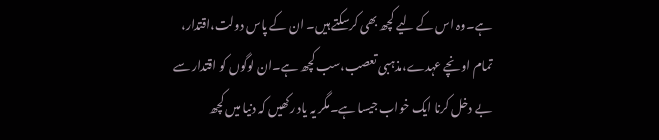ہے۔وہ اس کے لیے کچھ بھی کرسکتے ہیں۔ ان کے پاس دولت،اقتدار، تمام اونچے عہدے،مذہبی تعصب،سب کچھ ہے۔ان لوگوں کو اقتدار سے بے دخل کرنا ایک خواب جیسا ہے۔مگر یہ یاد رکھیں کہ دنیا میں کچھ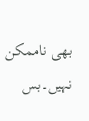بھی ناممکن نہیں۔بس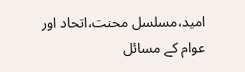امید،مسلسل محنت،اتحاد اور عوام کے مسائل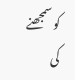کو سمجھنے کی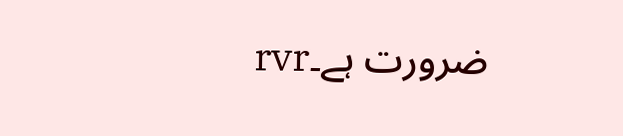ضرورت ہے۔rvr